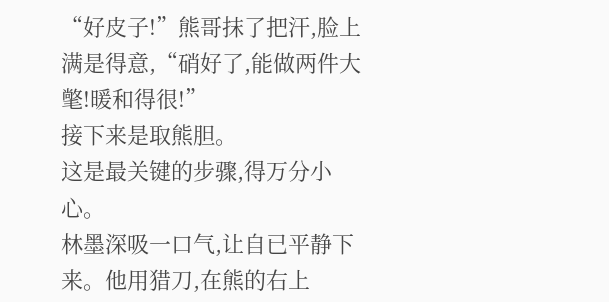“好皮子!”熊哥抹了把汗,脸上满是得意,“硝好了,能做两件大氅!暖和得很!”
接下来是取熊胆。
这是最关键的步骤,得万分小心。
林墨深吸一口气,让自已平静下来。他用猎刀,在熊的右上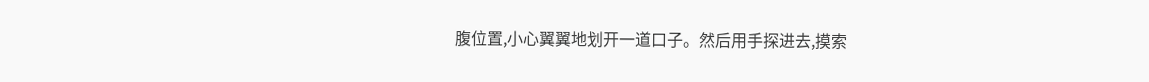腹位置,小心翼翼地划开一道口子。然后用手探进去,摸索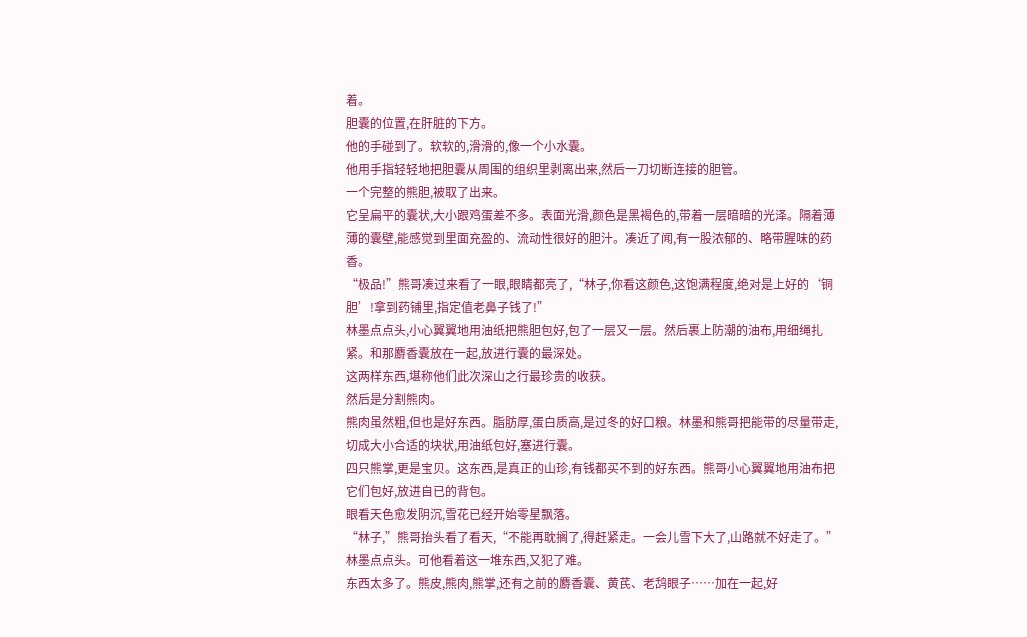着。
胆囊的位置,在肝脏的下方。
他的手碰到了。软软的,滑滑的,像一个小水囊。
他用手指轻轻地把胆囊从周围的组织里剥离出来,然后一刀切断连接的胆管。
一个完整的熊胆,被取了出来。
它呈扁平的囊状,大小跟鸡蛋差不多。表面光滑,颜色是黑褐色的,带着一层暗暗的光泽。隔着薄薄的囊壁,能感觉到里面充盈的、流动性很好的胆汁。凑近了闻,有一股浓郁的、略带腥味的药香。
“极品!”熊哥凑过来看了一眼,眼睛都亮了,“林子,你看这颜色,这饱满程度,绝对是上好的‘铜胆’!拿到药铺里,指定值老鼻子钱了!”
林墨点点头,小心翼翼地用油纸把熊胆包好,包了一层又一层。然后裹上防潮的油布,用细绳扎紧。和那麝香囊放在一起,放进行囊的最深处。
这两样东西,堪称他们此次深山之行最珍贵的收获。
然后是分割熊肉。
熊肉虽然粗,但也是好东西。脂肪厚,蛋白质高,是过冬的好口粮。林墨和熊哥把能带的尽量带走,切成大小合适的块状,用油纸包好,塞进行囊。
四只熊掌,更是宝贝。这东西,是真正的山珍,有钱都买不到的好东西。熊哥小心翼翼地用油布把它们包好,放进自已的背包。
眼看天色愈发阴沉,雪花已经开始零星飘落。
“林子,”熊哥抬头看了看天,“不能再耽搁了,得赶紧走。一会儿雪下大了,山路就不好走了。”
林墨点点头。可他看着这一堆东西,又犯了难。
东西太多了。熊皮,熊肉,熊掌,还有之前的麝香囊、黄芪、老鸹眼子……加在一起,好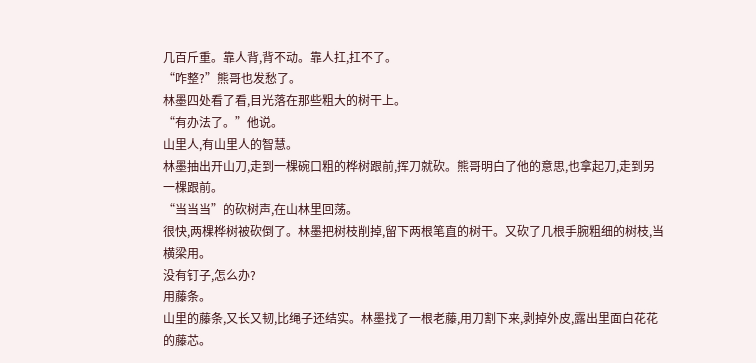几百斤重。靠人背,背不动。靠人扛,扛不了。
“咋整?”熊哥也发愁了。
林墨四处看了看,目光落在那些粗大的树干上。
“有办法了。”他说。
山里人,有山里人的智慧。
林墨抽出开山刀,走到一棵碗口粗的桦树跟前,挥刀就砍。熊哥明白了他的意思,也拿起刀,走到另一棵跟前。
“当当当”的砍树声,在山林里回荡。
很快,两棵桦树被砍倒了。林墨把树枝削掉,留下两根笔直的树干。又砍了几根手腕粗细的树枝,当横梁用。
没有钉子,怎么办?
用藤条。
山里的藤条,又长又韧,比绳子还结实。林墨找了一根老藤,用刀割下来,剥掉外皮,露出里面白花花的藤芯。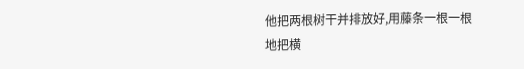他把两根树干并排放好,用藤条一根一根地把横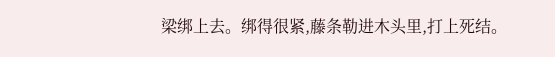梁绑上去。绑得很紧,藤条勒进木头里,打上死结。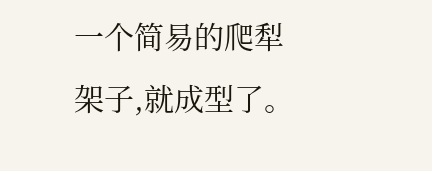一个简易的爬犁架子,就成型了。